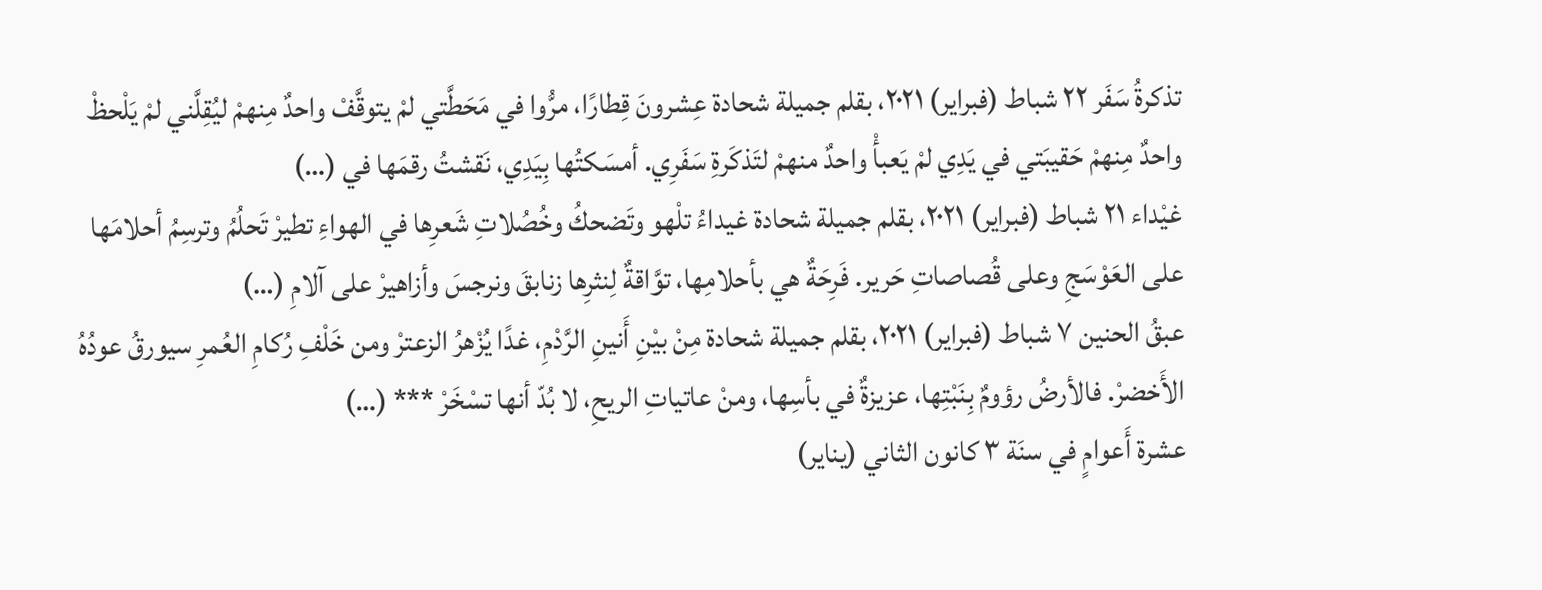تذكرةُ سَفَر ٢٢ شباط (فبراير) ٢٠٢١، بقلم جميلة شحادة عِشرونَ قِطارًا، مرُّوا في مَحَطَّتي لمْ يتوقَّفْ واحدٌ مِنهمْ ليُقِلَّني لمْ يَلْحظْ واحدٌ مِنهمْ حَقيبَتي في يَدِي لمْ يَعبأْ واحدٌ منهمْ لتَذكَرةِ سَفَرِي. أمسَكتُها بِيَدِي، نَقشتُ رقمَها في (…)
غيْداء ٢١ شباط (فبراير) ٢٠٢١، بقلم جميلة شحادة غيداءُ تلْهو وتَضحكُ وخُصُلاتِ شَعرِها في الهواءِ تطيرْ تَحلُمُ وترسِمُ أحلامَها على العَوْسَجِ وعلى قُصاصاتِ حَرير. فَرِحَةٌ هي بأحلامِها، توَّاقةٌ لِنثرِها زنابقَ ونرجسَ وأزاهيرْ على آلامِ (…)
عبقُ الحنين ٧ شباط (فبراير) ٢٠٢١، بقلم جميلة شحادة مِنْ بيْنِ أَنينِ الرَّدْمِ، غدًا يُزْهرُ الزعترْ ومن خَلْفِ رُكامِ العُمرِ سيورقُ عودُهُ الأَخضرْ. فالأرضُ رؤومٌ بِنَبْتِها، عزيزةٌ في بأسِها، ومنْ عاتياتِ الريحِ، لا بُدّ أنها تسْخَرْ *** (…)
عشرة أَعوامٍ في سنَة ٣ كانون الثاني (يناير)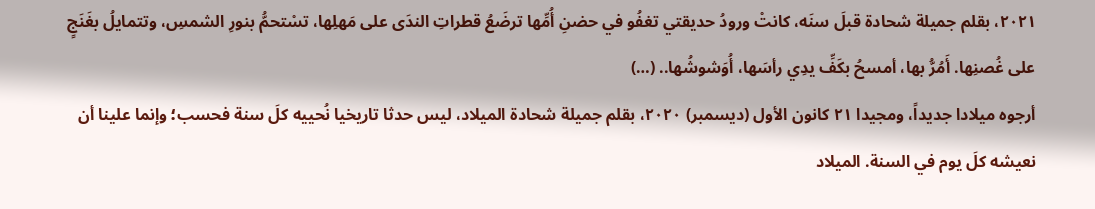٢٠٢١، بقلم جميلة شحادة قبلَ سنَه، كانتْ ورودُ حديقتي تغفُو في حضنِ أُمِّها ترضَعُ قطراتِ الندَى على مَهلِها، تسْتحمُّ بنورِ الشمسِ، وتتمايلُ بغَنَجٍ على غُصنِها. أَمُرُّ بها، أمسحُ بكَفِّ يدِي رأسَها، أُوَشوشُها.. (…)
أرجوه ميلادا جديداً، ومجيدا ٢١ كانون الأول (ديسمبر) ٢٠٢٠، بقلم جميلة شحادة الميلاد، ليس حدثا تاريخيا نُحييه كلَ سنة فحسب؛ وإنما علينا أن نعيشه كلَ يوم في السنة. الميلاد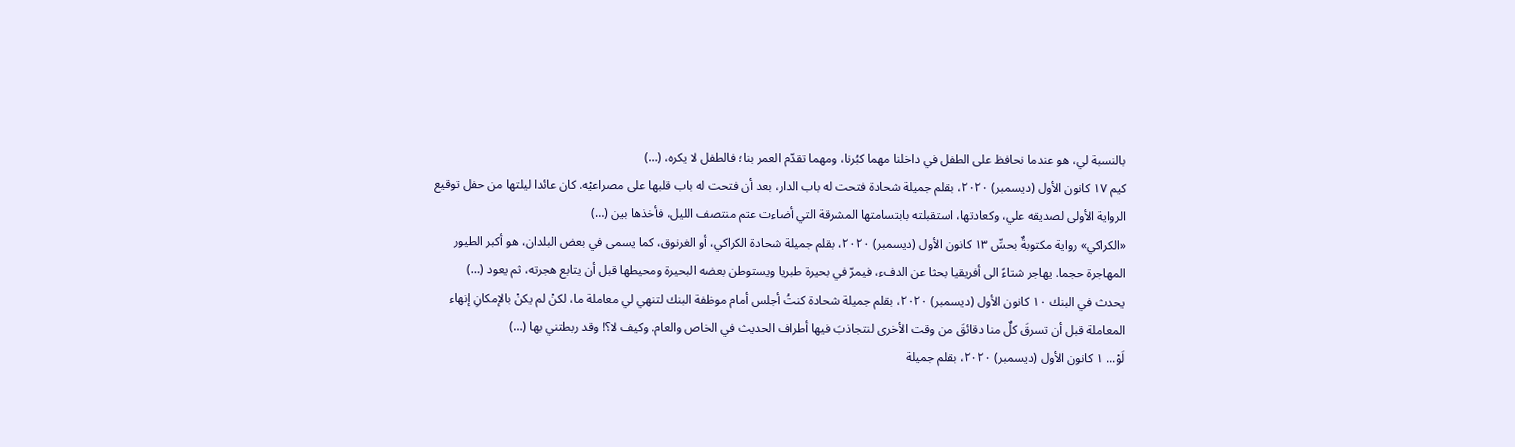بالنسبة لي، هو عندما نحافظ على الطفل في داخلنا مهما كبُرنا، ومهما تقدّم العمر بنا؛ فالطفل لا يكره، (…)
كيم ١٧ كانون الأول (ديسمبر) ٢٠٢٠، بقلم جميلة شحادة فتحت له باب الدار، بعد أن فتحت له باب قلبها على مصراعيْه. كان عائدا ليلتها من حفل توقيع الرواية الأولى لصديقه علي، وكعادتها، استقبلته بابتسامتها المشرقة التي أضاءت عتم منتصف الليل، فأخذها بين (…)
«الكراكي» رواية مكتوبةٌ بحسِّ ١٣ كانون الأول (ديسمبر) ٢٠٢٠، بقلم جميلة شحادة الكراكي، أو الغرنوق، كما يسمى في بعض البلدان، هو أكبر الطيور المهاجرة حجما. يهاجر شتاءً الى أفريقيا بحثا عن الدفء، فيمرّ في بحيرة طبريا ويستوطن بعضه البحيرة ومحيطها قبل أن يتابع هجرته، ثم يعود (…)
يحدث في البنك ١٠ كانون الأول (ديسمبر) ٢٠٢٠، بقلم جميلة شحادة كنتُ أجلس أمام موظفة البنك لتنهي لي معاملة ما، لكنْ لم يكنْ بالإمكانِ إنهاء المعاملة قبل أن تسرقَ كلٌ منا دقائقَ من وقت الأخرى لنتجاذبَ فيها أطراف الحديث في الخاص والعام. وكيف لا؟! وقد ربطتني بها (…)
لَوْ... ١ كانون الأول (ديسمبر) ٢٠٢٠، بقلم جميلة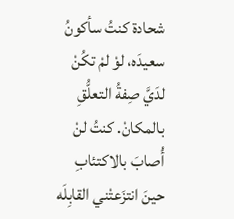شحادة كنتُ سأكونُ سعيدَه، لوْ لمْ تكُنْ لدَيَّ صِفةُ التعلُّقِ بالمكانْ. كنتُ لنْ أُصابَ بالاكتئابِ حينَ انتزَعتْني القابِلَه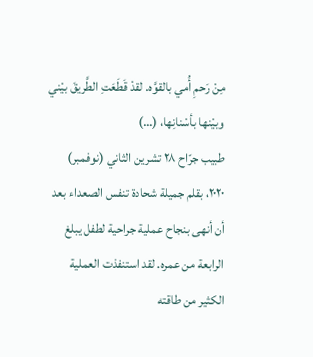مِنْ رَحمِ أُمي بالقوَّه. لقدْ قَطَعَتِ الطَّريقَ بيْني وبيْنها بأسْنانِها، (…)
طبيب جرّاح ٢٨ تشرين الثاني (نوفمبر) ٢٠٢٠، بقلم جميلة شحادة تنفس الصعداء بعد أن أنهى بنجاح عملية جراحية لطفل يبلغ الرابعة من عمره. لقد استنفذت العملية الكثير من طاقته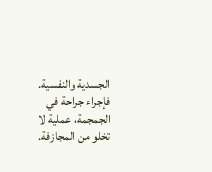الجسدية والنفسية. فإجراء جراحة في الجمجمة، عملية لا تخلو من المجازفة.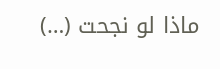ماذا لو نجحت (…)